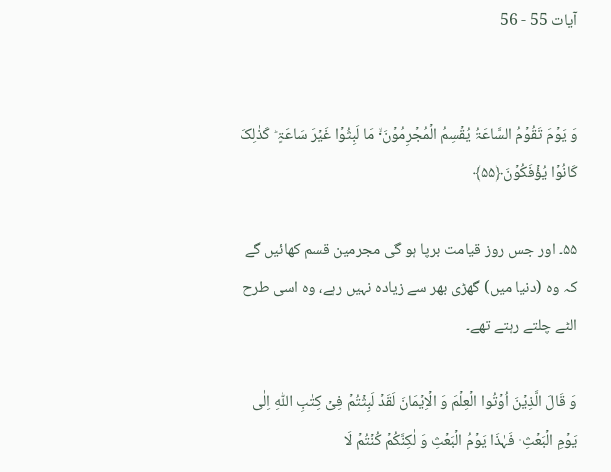آیات 55 - 56


وَ یَوۡمَ تَقُوۡمُ السَّاعَۃُ یُقۡسِمُ الۡمُجۡرِمُوۡنَ ۬ۙ مَا لَبِثُوۡا غَیۡرَ سَاعَۃٍ ؕ کَذٰلِکَ کَانُوۡا یُؤۡفَکُوۡنَ﴿۵۵﴾

۵۵۔ اور جس روز قیامت برپا ہو گی مجرمین قسم کھائیں گے کہ وہ (دنیا میں) گھڑی بھر سے زیادہ نہیں رہے، وہ اسی طرح الٹے چلتے رہتے تھے۔

وَ قَالَ الَّذِیۡنَ اُوۡتُوا الۡعِلۡمَ وَ الۡاِیۡمَانَ لَقَدۡ لَبِثۡتُمۡ فِیۡ کِتٰبِ اللّٰہِ اِلٰی یَوۡمِ الۡبَعۡثِ ۫ فَہٰذَا یَوۡمُ الۡبَعۡثِ وَ لٰکِنَّکُمۡ کُنۡتُمۡ لَا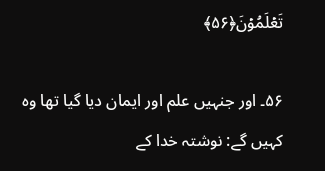تَعۡلَمُوۡنَ﴿۵۶﴾

۵۶۔ اور جنہیں علم اور ایمان دیا گیا تھا وہ کہیں گے: نوشتہ خدا کے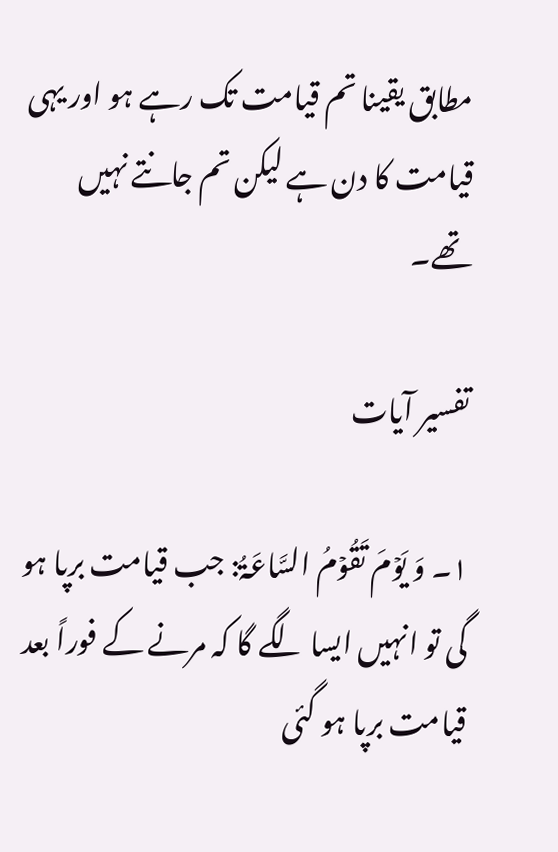مطابق یقینا تم قیامت تک رہے ہو اور یہی قیامت کا دن ہے لیکن تم جانتے نہیں تھے۔

تفسیر آیات

۱۔ وَ یَوۡمَ تَقُوۡمُ السَّاعَۃُ: جب قیامت برپا ہو گی تو انہیں ایسا لگے گا کہ مرنے کے فوراً بعد قیامت برپا ہو گئی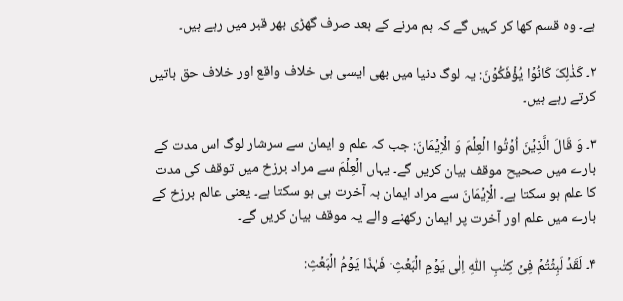ہے۔ وہ قسم کھا کر کہیں گے کہ ہم مرنے کے بعد صرف گھڑی بھر قبر میں رہے ہیں۔

۲۔ کَذٰلِکَ کَانُوۡا یُؤۡفَکُوۡنَ: یہ لوگ دنیا میں بھی ایسی ہی خلاف واقع اور خلاف حق باتیں کرتے رہے ہیں۔

۳۔ وَ قَالَ الَّذِیۡنَ اُوۡتُوا الۡعِلۡمَ وَ الۡاِیۡمَانَ: جب کہ علم و ایمان سے سرشار لوگ اس مدت کے بارے میں صحیح موقف بیان کریں گے۔ یہاں الۡعِلۡمَ سے مراد برزخ میں توقف کی مدت کا علم ہو سکتا ہے۔ الۡاِیۡمَانَ سے مراد ایمان بہ آخرت ہی ہو سکتا ہے۔ یعنی عالم برزخ کے بارے میں علم اور آخرت پر ایمان رکھنے والے یہ موقف بیان کریں گے۔

۴۔ لَقَدۡ لَبِثۡتُمۡ فِیۡ کِتٰبِ اللّٰہِ اِلٰی یَوۡمِ الۡبَعۡثِ ۫ فَہٰذَا یَوۡمُ الۡبَعۡثِ: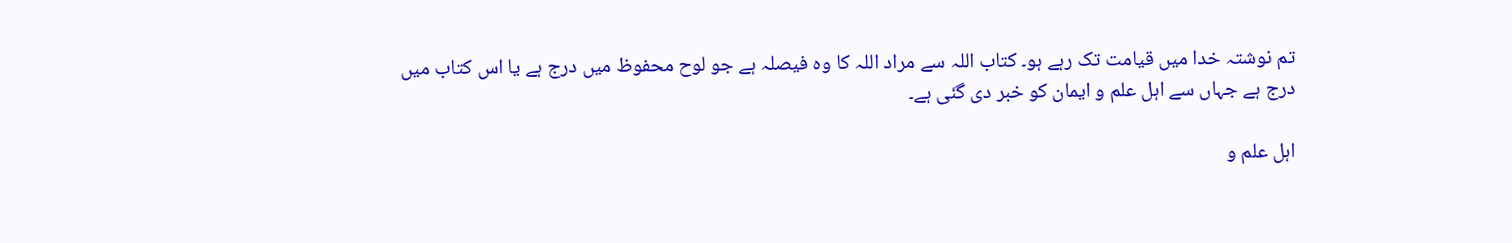تم نوشتہ خدا میں قیامت تک رہے ہو۔ کتاب اللہ سے مراد اللہ کا وہ فیصلہ ہے جو لوح محفوظ میں درج ہے یا اس کتاب میں درج ہے جہاں سے اہل علم و ایمان کو خبر دی گئی ہے۔

اہل علم و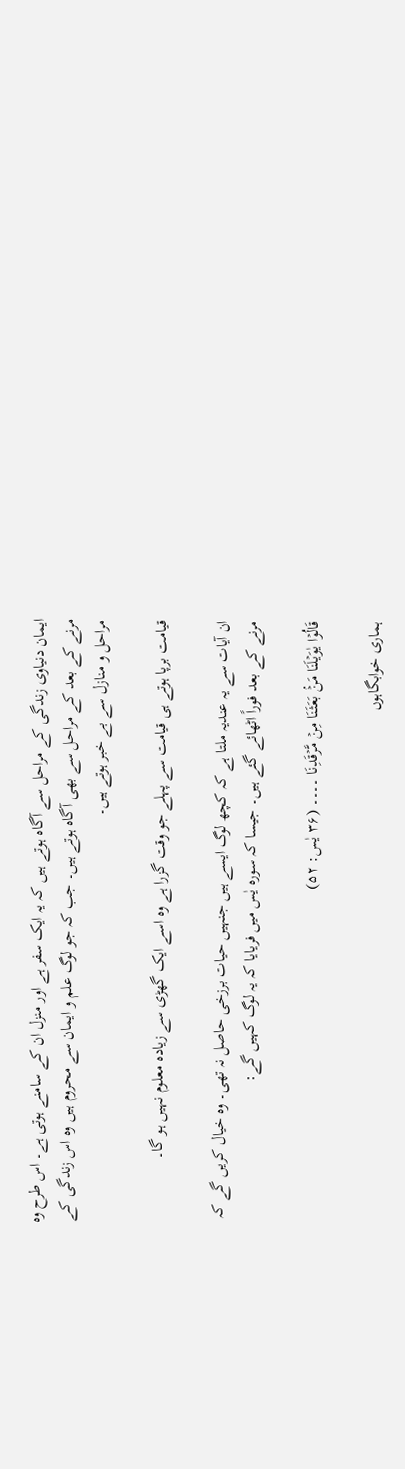ایمان دنیاوی زندگی کے مراحل سے آگاہ ہوتے ہیں کہ یہ ایک سفر ہے اور منزل ان کے سامنے ہوتی ہے۔ اس طرح وہ مرنے کے بعد کے مراحل سے بھی آگاہ ہوتے ہیں۔ جب کہ جو لوگ علم و ایمان سے محروم ہیں وہ اس زندگی کے مراحل و منازل سے بے خبر ہوتے ہیں۔

قیامت برپا ہوتے ہی قیامت سے پہلے جو وقت گزرا ہے وہ اسے ایک گھڑی سے زیادہ معلوم نہیں ہو گا۔

ان آیات سے یہ عندیہ ملتا ہے کہ کچھ لوگ ایسے ہیں جنہیں حیات برزخی حاصل نہ تھی۔ وہ خیال کریں گے کہ مرنے کے بعد فوراً اٹھائے گئے ہیں۔ جیسا کہ سورہ یٰس میں فریایا کہ یہ لوگ کہیں گے:

قَالُوۡا یٰوَیۡلَنَا مَنۡۢ بَعَثَنَا مِنۡ مَّرۡقَدِنَا ۔۔۔۔ (۳۶ یٰس: ۵۲)

ہماری خوابگاہوں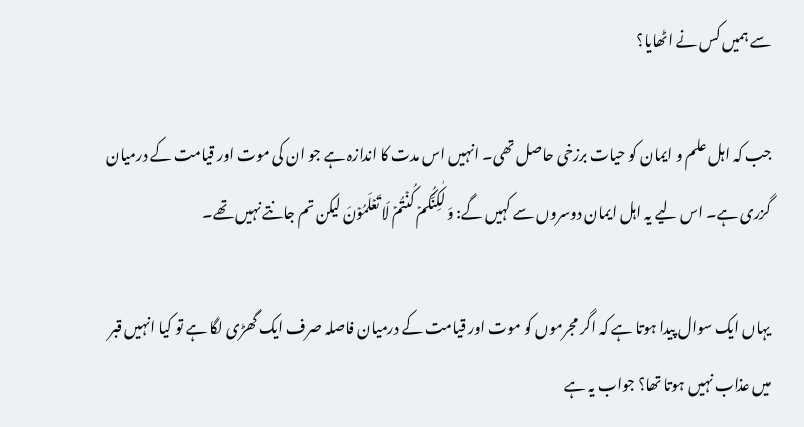سے ہمیں کس نے اٹھایا؟

جب کہ اہل علم و ایمان کو حیات برزخی حاصل تھی۔ انہیں اس مدت کا اندازہ ہے جو ان کی موت اور قیامت کے درمیان گزری ہے۔ اس لیے یہ اہل ایمان دوسروں سے کہیں گے: وَ لٰکِنَّکُمۡ کُنۡتُمۡ لَا تَعۡلَمُوۡنَ لیکن تم جانتے نہیں تھے۔

یہاں ایک سوال پیدا ہوتا ہے کہ اگر مجرموں کو موت اور قیامت کے درمیان فاصلہ صرف ایک گھڑی لگا ہے تو کیا انہیں قبر میں عذاب نہیں ہوتا تھا؟ جواب یہ ہے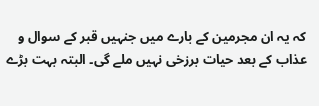کہ یہ ان مجرمین کے بارے میں جنہیں قبر کے سوال و عذاب کے بعد حیات برزخی نہیں ملے گی۔ البتہ بہت بڑے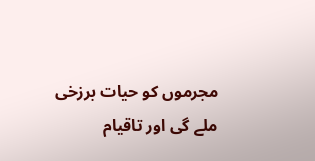مجرموں کو حیات برزخی ملے گی اور تاقیام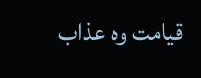قیامت وہ عذاب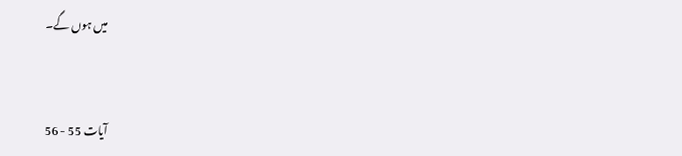میں ہوں گے۔


آیات 55 - 56